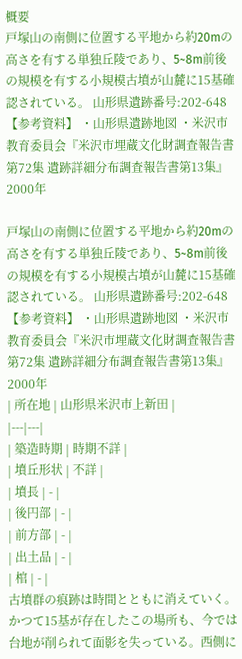概要
戸塚山の南側に位置する平地から約20mの高さを有する単独丘陵であり、5~8m前後の規模を有する小規模古墳が山麓に15基確認されている。 山形県遺跡番号:202-648 【参考資料】 ・山形県遺跡地図 ・米沢市教育委員会『米沢市埋蔵文化財調査報告書第72集 遺跡詳細分布調査報告書第13集』2000年

戸塚山の南側に位置する平地から約20mの高さを有する単独丘陵であり、5~8m前後の規模を有する小規模古墳が山麓に15基確認されている。 山形県遺跡番号:202-648 【参考資料】 ・山形県遺跡地図 ・米沢市教育委員会『米沢市埋蔵文化財調査報告書第72集 遺跡詳細分布調査報告書第13集』2000年
| 所在地 | 山形県米沢市上新田 |
|---|---|
| 築造時期 | 時期不詳 |
| 墳丘形状 | 不詳 |
| 墳長 | - |
| 後円部 | - |
| 前方部 | - |
| 出土品 | - |
| 棺 | - |
古墳群の痕跡は時間とともに消えていく。かつて15基が存在したこの場所も、今では台地が削られて面影を失っている。西側に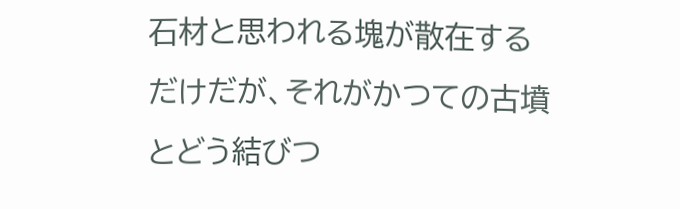石材と思われる塊が散在するだけだが、それがかつての古墳とどう結びつ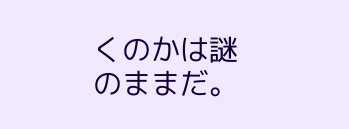くのかは謎のままだ。